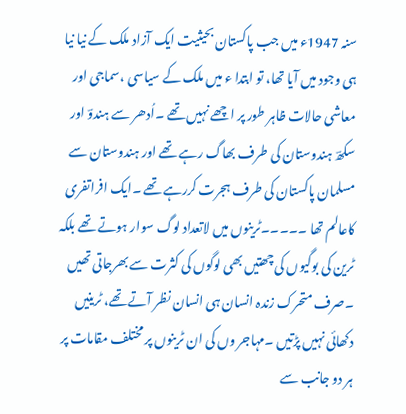سنہ 1947ء میں جب پاکستان بحیثیت ایک آزاد ملک کے نیا نیا ہی وجود میں آیا تھا، تو ابتدا ء میں ملک کے سیاسی ،سماجی اور معاشی حالات ظاہر طور پر اچھے نہیں تھے ۔اُدھر سے ہندوؔ اور سکھؔ ہندوستان کی طرف بھاگ رہے تھے اور ہندوستان سے مسلمان پاکستان کی طرف ہجرت کررہے تھے ۔ایک افراتفری کاعالم تھا ۔۔۔۔۔ٹرینوں میں لاتعداد لوگ سوار ہوتے تھے بلکہ ٹرین کی بوگیوں کی چھتیں بھی لوگوں کی کثرت سے بھرجاتی تھیں ۔صرف متحرک زندہ انسان ہی انسان نظر آتے تھے، ٹرینیں دکھائی نہیں پڑتیں ۔مہاجر وں کی ان ٹرینوں پر مختلف مقامات پر ہر دو جانب سے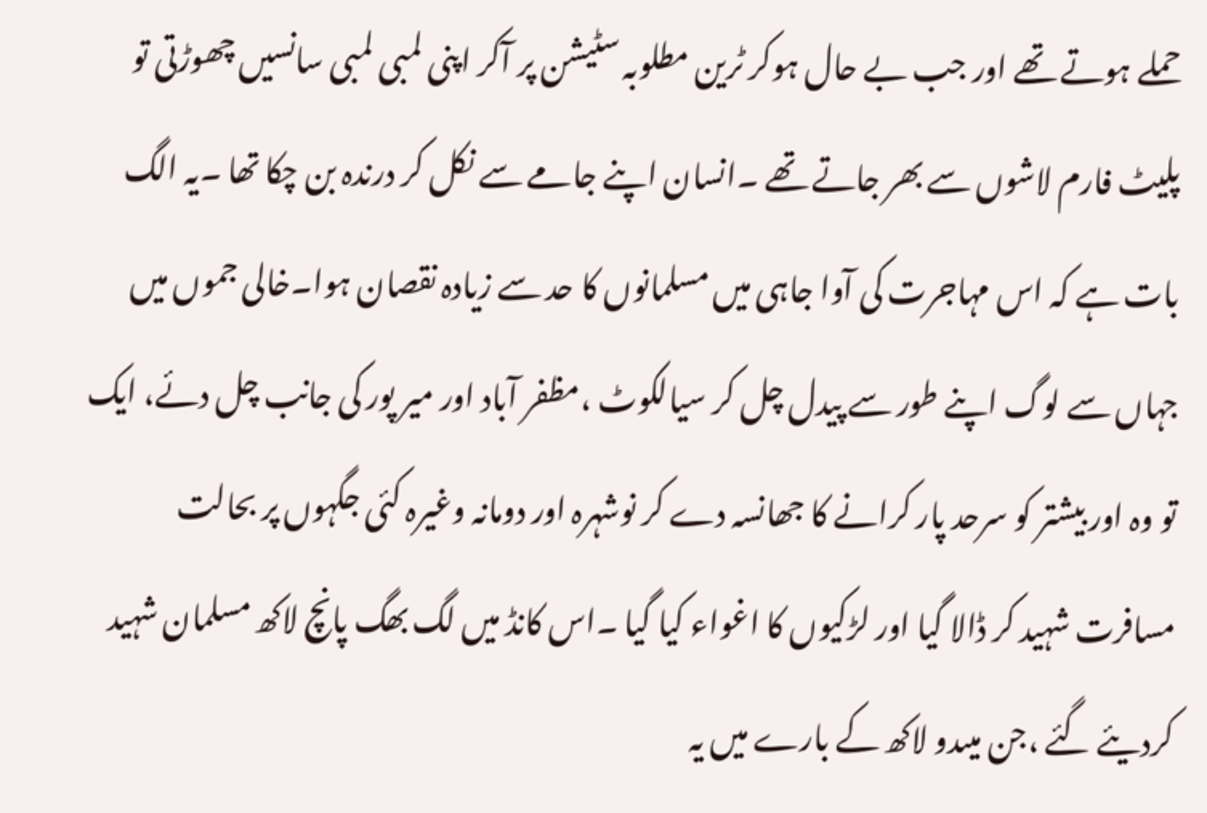حملے ہوتے تھے اور جب بے حال ہوکر ٹرین مطلوبہ سٹیشن پر آکر اپنی لمبی لمبی سانسیں چھوڑتی تو پلیٹ فارم لاشوں سے بھر جاتے تھے ۔انسان اپنے جامے سے نکل کر درندہ بن چکا تھا ۔یہ الگ بات ہے کہ اس مہاجرت کی آوا جاہی میں مسلمانوں کا حد سے زیادہ نقصان ہوا۔خالی جموں میں جہاں سے لوگ اپنے طور سے پیدل چل کر سیالکوٹ ،مظفر آباد اور میر پور کی جانب چل دئے، ایک تو وہ اور بیشتر کو سرحد پار کرانے کا جھانسہ دے کر نوشہرہ اور دومانہ وغیرہ کئی جگہوں پر بحالت مسافرت شہید کر ڈالا گیا اور لڑکیوں کا اغواء کیا گیا ۔اس کانڈ میں لگ بھگ پانچ لاکھ مسلمان شہید کردیئے گئے ،جن میںدو لاکھ کے بارے میں یہ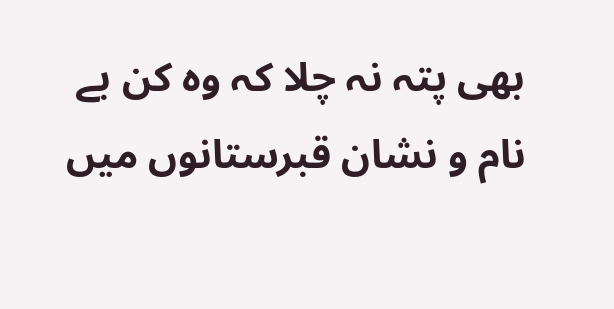بھی پتہ نہ چلا کہ وہ کن بے نام و نشان قبرستانوں میں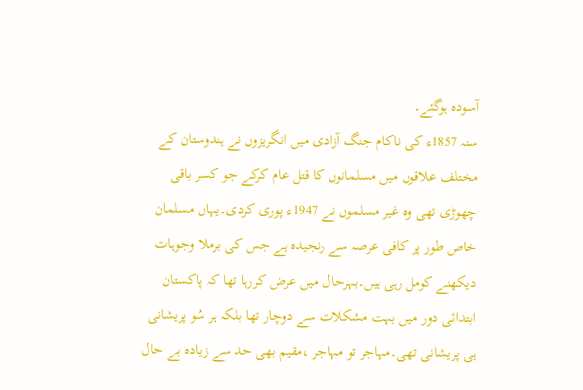آسودہ ہوگئے۔
سنہ 1857ء کی ناکام جنگ آزادی میں انگریزوں نے ہندوستان کے مختلف علاقوں میں مسلمانوں کا قتل عام کرکے جو کسر باقی چھوڑی تھی وہ غیر مسلموں نے 1947ء پوری کردی۔یہاں مسلمان خاص طور پر کافی عرصہ سے رنجیدہ ہے جس کی برملا وجوہات دیکھنے کومل رہی ہیں۔بہرحال میں عرض کررہا تھا کہ پاکستان ابتدائی دور میں بہت مشکلات سے دوچار تھا بلکہ ہر سُو پریشانی ہی پریشانی تھی۔مہاجر تو مہاجر ،مقیم بھی حد سے زیادہ بے حال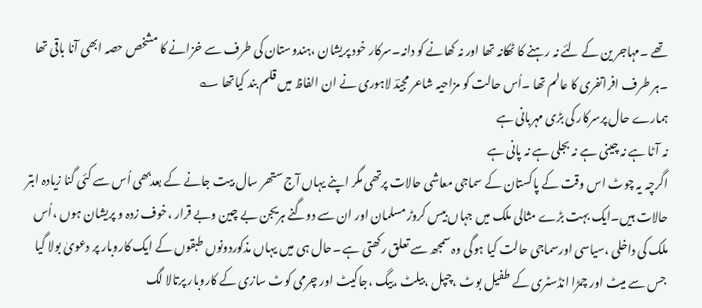تھے ۔مہاجر ین کے لئے نہ رہنے کا ٹھکانہ تھا اور نہ کھانے کو دانہ۔سرکار خود پریشان ،ہندوستان کی طرف سے خزانے کا مشخص حصہ ابھی آنا باقی تھا ۔ہر طرف افراتفری کا عالم تھا ۔اُس حالت کو مزاحیہ شاعر مجیدؔ لاہوری نے ان الفاظ میں قلم بند کیاتھا ؎
ہمارے حال پرسرکار کی بڑی مہربانی ہے
نہ آٹا ہے نہ چینی ہے نہ بجلی ہے نہ پانی ہے
اگرچہ یہ چوٹ اس وقت کے پاکستان کے سماجی معاشی حالات پرتھی مگر اپنے یہاں آج ستھر سال بیت جانے کے بعدبھی اُس سے کئی گنا زیادہ ابتر حالات ہیں۔ایک بہت بڑے مثالی ملک میں جہاں بیس کروڑ مسلمان اور ان سے دوگنے ہریجن بے چین وبے قرار ،خوف زدہ و پریشان ہوں ،اُس ملک کی داخلی ،سیاسی اورسماجی حالت کیا ہوگی وہ سمجھ سے تعلق رکھتی ہے ۔حال ہی میں یہاں مذکوردونوں طبقوں کے ایک کاروبار پر دعویٰ بولا گیا جس سے میٹ اور چمڑا انڈسٹری کے طفیل بوٹ ،چپل ،بیلٹ ،بیگ ،جاکیٹ اور چرمی کوٹ سازی کے کاروبار پرتالا لگ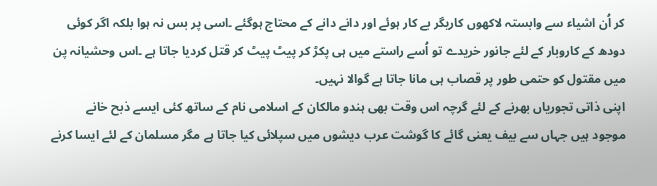کر اُن اشیاء سے وابستہ لاکھوں کاریگر بے کار ہوئے اور دانے دانے کے محتاج ہوگئے ۔اسی پر بس نہ ہوا بلکہ اگر کوئی دودھ کے کاروبار کے لئے جانور خریدے تو اُسے راستے میں ہی پکڑ کر پیٹ پیٹ کر قتل کردیا جاتا ہے ۔اس وحشیانہ پن میں مقتول کو حتمی طور پر قصاب ہی مانا جاتا ہے گوالا نہیں۔
اپنی ذاتی تجوریاں بھرنے کے لئے گرچہ اس وقت بھی ہندو مالکان کے اسلامی نام کے ساتھ کئی ایسے ذبح خانے موجود ہیں جہاں سے بیف یعنی گائے کا گوشت عرب دیشوں میں سپلائی کیا جاتا ہے مگر مسلمان کے لئے ایسا کرنے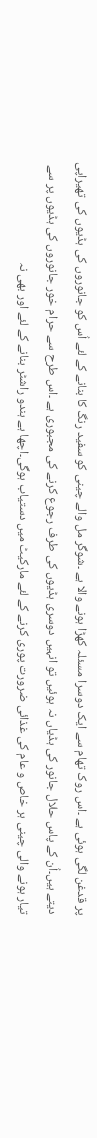پر قدغن لگی ہوئی ہے ۔اس روک تھام سے ایک دوسرا مسئلہ کھڑا ہونے والا ہے ۔شوگر مل والے چینی کو سفید رنگ کا بنانے کے لئے اُس کو جانوروں کی ہڈیوں کی تھیراپی دیتے ہیں۔اُن کے پاس حلال جانور کی ہڈیاں نہ ہوئیں تو انہیں دوسری ہڈیوں کی طرف رجوع کرنے کی مجبوری ہے ۔اس طرح سے حرام خور جانوروں کی ہڈیوں پر سے تیار ہونے والی چینی ہر خاص و عام کی غذائی ضرورت پوری کرنے کے لئے مارکیٹ میں دستیاب ہوگی۔اچھا ہے ہندو راشٹر بنانے کے لئے اور بھی نہ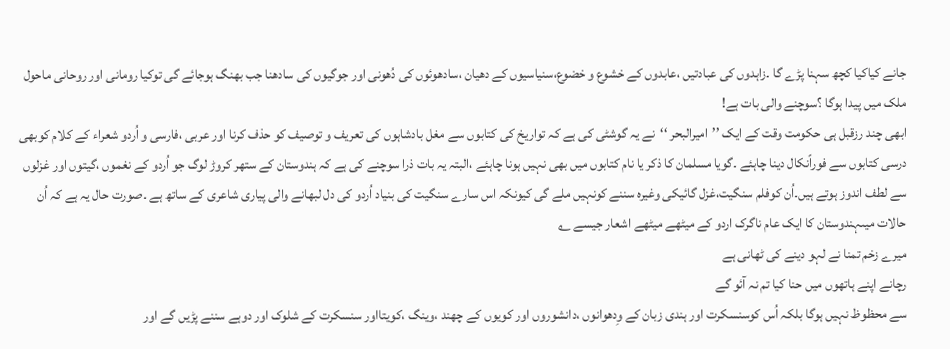جانے کیاکیا کچھ سہنا پڑے گا ۔زاہدوں کی عبادتیں ،عابدوں کے خشوع و خضوع،سنیاسیوں کے دھیان ،سادھوئوں کی دُھونی اور جوگیوں کی سادھنا جب بھنگ ہوجائے گی توکیا رومانی اور روحانی ماحول ملک میں پیدا ہوگا ؟سوچنے والی بات ہے!
ابھی چند رزقبل ہی حکومت وقت کے ایک ’’امیرالبحر ‘‘نے یہ گوشٹی کی ہے کہ تواریخ کی کتابوں سے مغل بادشاہوں کی تعریف و توصیف کو حذف کرنا اور عربی ،فارسی و اُردو شعراء کے کلام کوبھی درسی کتابوں سے فوراًنکال دینا چاہئے ۔گویا مسلمان کا ذکر یا نام کتابوں میں بھی نہیں ہونا چاہئے ،البتہ یہ بات ذرا سوچنے کی ہے کہ ہندوستان کے ستھر کروڑ لوگ جو اُردو کے نغموں ،گیتوں اور غزلوں سے لطف اندوز ہوتے ہیں۔اُن کوفلم سنگیت،غزل گائیکی وغیرہ سننے کونہیں ملے گی کیونکہ اس سارے سنگیت کی بنیاد اُردو کی دل لبھانے والی پیاری شاعری کے ساتھ ہے ۔صورت حال یہ ہے کہ اُن حالات میںہندوستان کا ایک عام ناگرک اردو کے میٹھے میٹھے اشعار جیسے ؎
میرے زخم تمنا نے لہو دینے کی ٹھانی ہے
رچانے اپنے ہاتھوں میں حنا کیا تم نہ آئو گے
سے محظوظ نہیں ہوگا بلکہ اُس کوسنسکرت اور ہندی زبان کے وِدھوانوں ،دانشوروں اور کویوں کے چھند ،وینگ ،کویتااور سنسکرت کے شلوک اور دوہے سننے پڑیں گے اور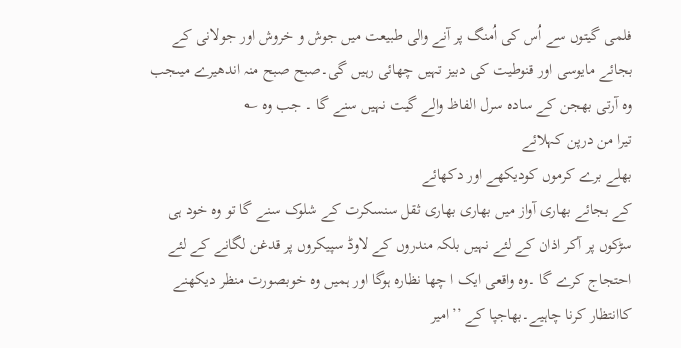فلمی گیتوں سے اُس کی اُمنگ پر آنے والی طبیعت میں جوش و خروش اور جولانی کے بجائے مایوسی اور قنوطیت کی دبیز تہیں چھائی رہیں گی۔صبح صبح منہ اندھیرے میںجب وہ آرتی بھجن کے سادہ سرل الفاظ والے گیت نہیں سنے گا ۔ جب وہ ؎
تیرا من درپن کہلائے
بھلے برے کرموں کودیکھے اور دکھائے
کے بجائے بھاری آواز میں بھاری بھاری ثقل سنسکرت کے شلوک سنے گا تو وہ خود ہی سڑکوں پر آکر اذان کے لئے نہیں بلکہ مندروں کے لاوڈ سپیکروں پر قدغن لگانے کے لئے احتجاج کرے گا ۔وہ واقعی ایک ا چھا نظارہ ہوگا اور ہمیں وہ خوبصورت منظر دیکھنے کاانتظار کرنا چاہیے۔بھاجپا کے ’’امیر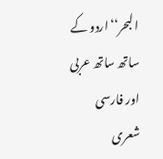البحر‘‘اردو کے ساتھ ساتھ عربی اور فارسی شعری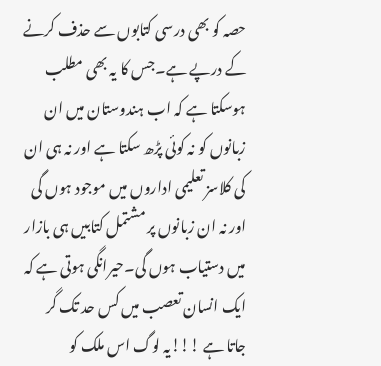حصہ کو بھی درسی کتابوں سے حذف کرنے کے درپے ہے۔جس کا یہ بھی مطلب ہوسکتا ہے کہ اب ہندوستان میں ان زبانوں کو نہ کوئی پڑھ سکتا ہے اور نہ ہی ان کی کلاسز تعلیمی اداروں میں موجود ہوں گی اور نہ ان زبانوں پر مشتمل کتابیں ہی بازار میں دستیاب ہوں گی۔حیرانگی ہوتی ہے کہ ایک انسان تعصب میں کس حد تک گر جاتا ہے !!!یہ لوگ اس ملک کو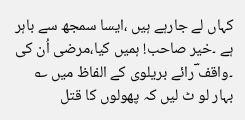کہاں لے جارہے ہیں ،ایسا سمجھ سے باہر ہے ۔خیر صاحب! ہمیں کیا،مرضی اُن کی ۔واقف ؔرائے بریلوی کے الفاظ میں ؎
بہار لو ٹ لیں کہ پھولوں کا قتل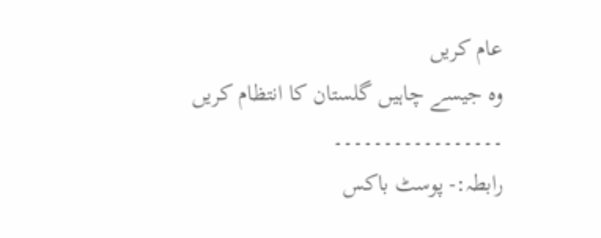عام کریں
وہ جیسے چاہیں گلستان کا انتظام کریں
۔۔۔۔۔۔۔۔۔۔۔۔۔۔۔۔۔
رابطہ:- پوسٹ باکس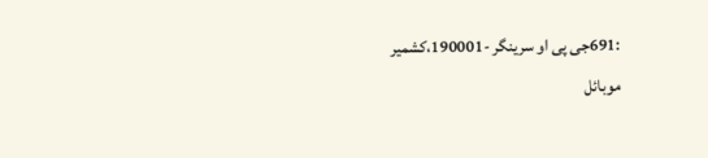:691جی پی او سرینگر -190001،کشمیر
موبائل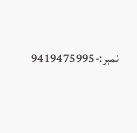نمبر:-9419475995